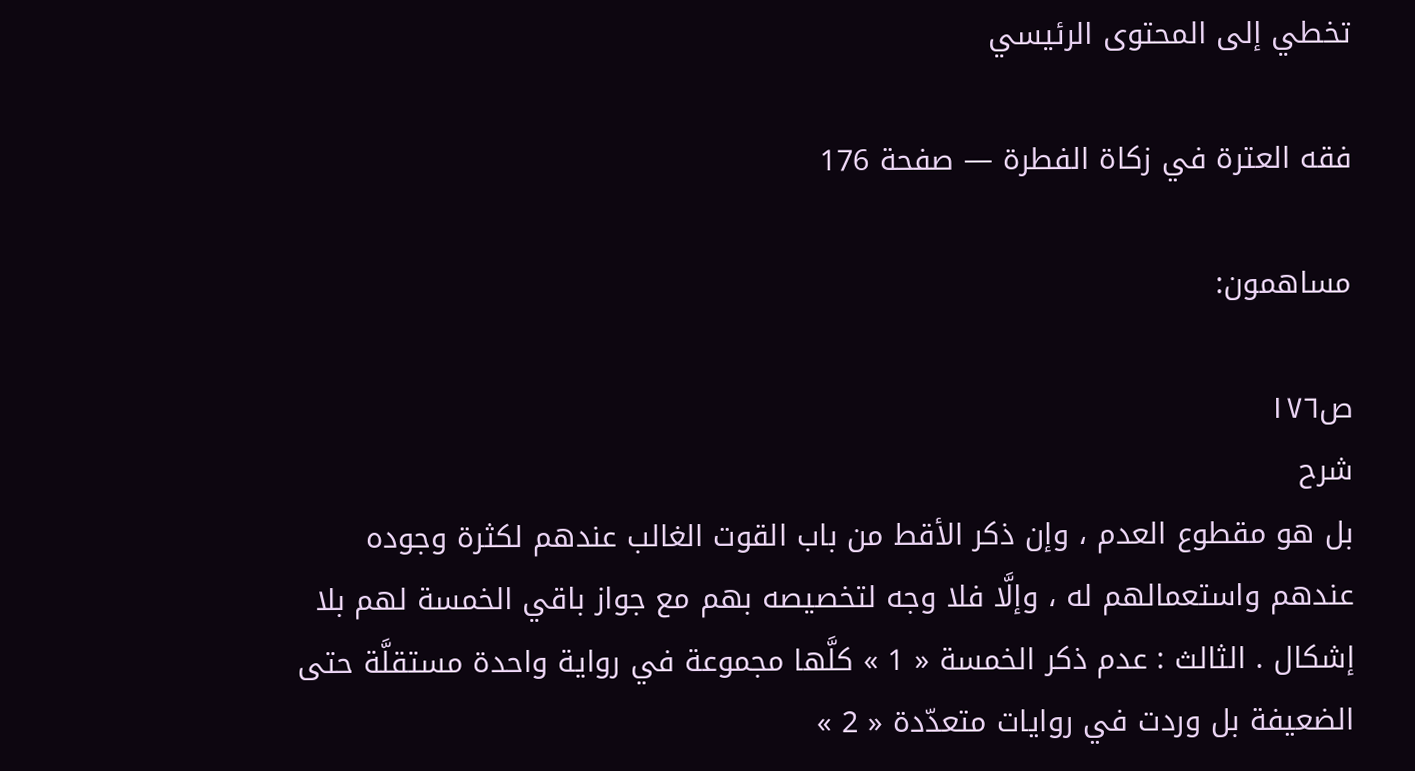تخطي إلى المحتوى الرئيسي

فقه العترة في زكاة الفطرة — صفحة 176

مساهمون:

ص١٧٦
شرح
بل هو مقطوع العدم ، وإن ذكر الأقط من باب القوت الغالب عندهم لكثرة وجوده عندهم واستعمالهم له ، وإلَّا فلا وجه لتخصيصه بهم مع جواز باقي الخمسة لهم بلا إشكال . الثالث : عدم ذكر الخمسة « 1 » كلَّها مجموعة في رواية واحدة مستقلَّة حتى الضعيفة بل وردت في روايات متعدّدة « 2 »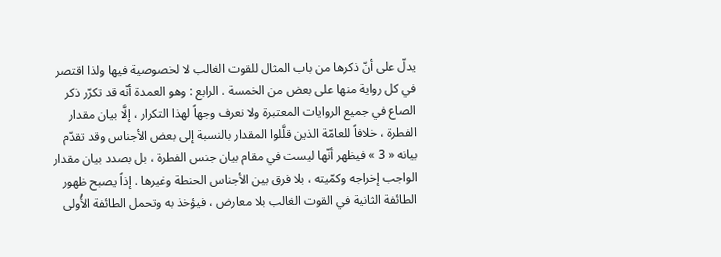يدلّ على أنّ ذكرها من باب المثال للقوت الغالب لا لخصوصية فيها ولذا اقتصر في كل رواية منها على بعض من الخمسة . الرابع : وهو العمدة أنّه قد تكرّر ذكر الصاع في جميع الروايات المعتبرة ولا نعرف وجهاً لهذا التكرار ، إلَّا بيان مقدار الفطرة ، خلافاً للعامّة الذين قلَّلوا المقدار بالنسبة إلى بعض الأجناس وقد تقدّم بيانه « 3 » فيظهر أنّها ليست في مقام بيان جنس الفطرة ، بل بصدد بيان مقدار الواجب إخراجه وكمّيته ، بلا فرق بين الأجناس الحنطة وغيرها . إذاً يصبح ظهور الطائفة الثانية في القوت الغالب بلا معارض ، فيؤخذ به وتحمل الطائفة الأُولى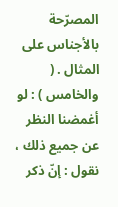المصرّحة بالأجناس على المثال . ( والخامس ) : لو أغمضنا النظر عن جميع ذلك ، نقول : إنّ ذكر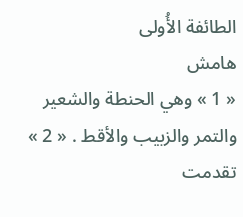الطائفة الأُولى
هامش
« 1 » وهي الحنطة والشعير والتمر والزبيب والأقط . « 2 » تقدمت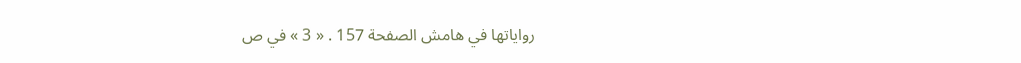رواياتها في هامش الصفحة 157 . « 3 » في ص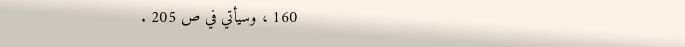160 ، وسيأتي في ص 205 .